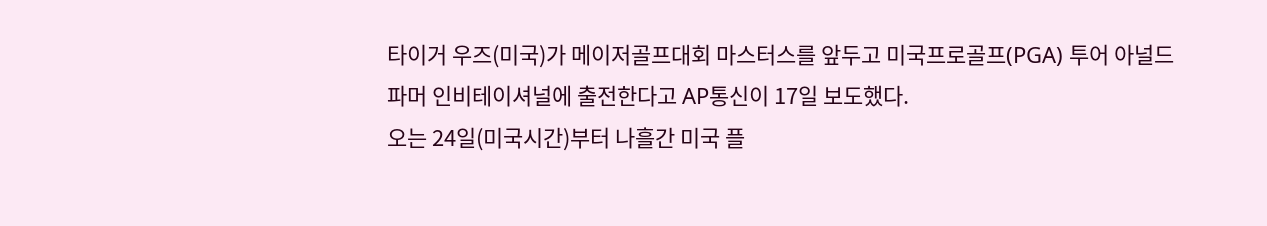타이거 우즈(미국)가 메이저골프대회 마스터스를 앞두고 미국프로골프(PGA) 투어 아널드 파머 인비테이셔널에 출전한다고 AP통신이 17일 보도했다.
오는 24일(미국시간)부터 나흘간 미국 플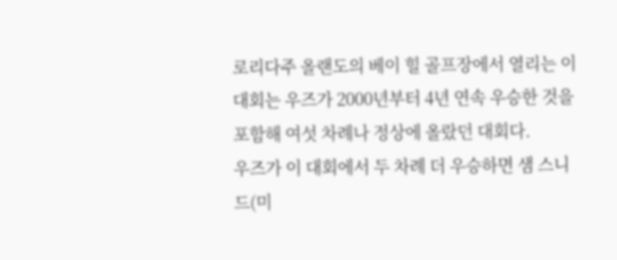로리다주 올랜도의 베이 힐 골프장에서 열리는 이 대회는 우즈가 2000년부터 4년 연속 우승한 것을 포함해 여섯 차례나 정상에 올랐던 대회다.
우즈가 이 대회에서 두 차례 더 우승하면 샘 스니드(미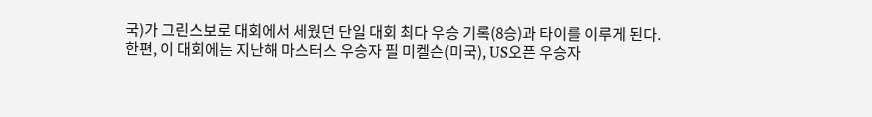국)가 그린스보로 대회에서 세웠던 단일 대회 최다 우승 기록(8승)과 타이를 이루게 된다.
한편, 이 대회에는 지난해 마스터스 우승자 필 미켈슨(미국), US오픈 우승자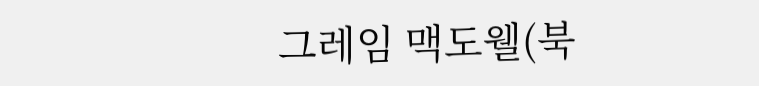그레임 맥도웰(북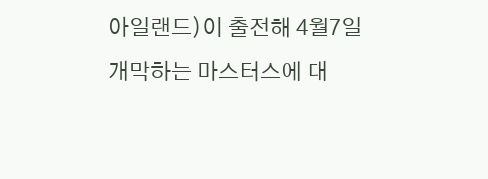아일랜드)이 출전해 4월7일 개막하는 마스터스에 대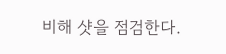비해 샷을 점검한다.